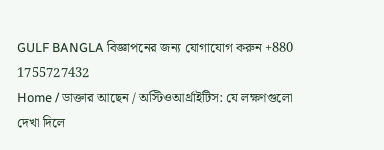GULF BANGLA বিজ্ঞাপনের জন্য যোগাযোগ করুন +880 1755727432
Home / ডাক্তার আছেন / অস্টিওআর্থ্রাইটিস: যে লক্ষণগুলো দেখা দিলে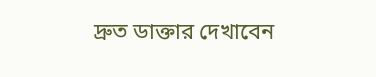দ্রুত ডাক্তার দেখাবেন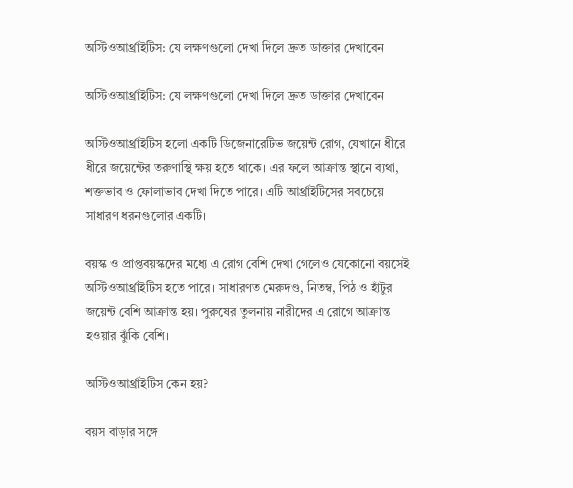অস্টিওআর্থ্রাইটিস: যে লক্ষণগুলো দেখা দিলে দ্রুত ডাক্তার দেখাবেন

অস্টিওআর্থ্রাইটিস: যে লক্ষণগুলো দেখা দিলে দ্রুত ডাক্তার দেখাবেন

অস্টিওআর্থ্রাইটিস হলো একটি ডিজেনারেটিভ জয়েন্ট রোগ, যেখানে ধীরে ধীরে জয়েন্টের তরুণাস্থি ক্ষয় হতে থাকে। এর ফলে আক্রান্ত স্থানে ব্যথা, শক্তভাব ও ফোলাভাব দেখা দিতে পারে। এটি আর্থ্রাইটিসের সবচেয়ে সাধারণ ধরনগুলোর একটি।

বয়স্ক ও প্রাপ্তবয়স্কদের মধ্যে এ রোগ বেশি দেখা গেলেও যেকোনো বয়সেই অস্টিওআর্থ্রাইটিস হতে পারে। সাধারণত মেরুদণ্ড, নিতম্ব, পিঠ ও হাঁটুর জয়েন্ট বেশি আক্রান্ত হয়। পুরুষের তুলনায় নারীদের এ রোগে আক্রান্ত হওয়ার ঝুঁকি বেশি।

অস্টিওআর্থ্রাইটিস কেন হয়?

বয়স বাড়ার সঙ্গে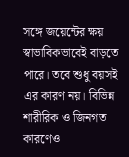সঙ্গে জয়েন্টের ক্ষয় স্বাভাবিকভাবেই বাড়তে পারে। তবে শুধু বয়সই এর কারণ নয়। বিভিন্ন শারীরিক ও জিনগত কারণেও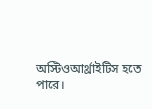অস্টিওআর্থ্রাইটিস হতে পারে।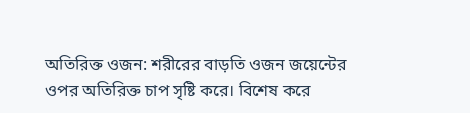অতিরিক্ত ওজন: শরীরের বাড়তি ওজন জয়েন্টের ওপর অতিরিক্ত চাপ সৃষ্টি করে। বিশেষ করে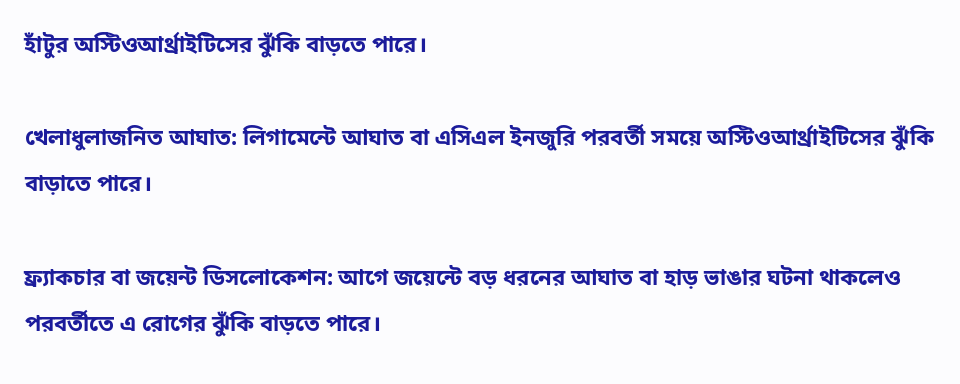হাঁটুর অস্টিওআর্থ্রাইটিসের ঝুঁকি বাড়তে পারে।

খেলাধুলাজনিত আঘাত: লিগামেন্টে আঘাত বা এসিএল ইনজুরি পরবর্তী সময়ে অস্টিওআর্থ্রাইটিসের ঝুঁকি বাড়াতে পারে।

ফ্র্যাকচার বা জয়েন্ট ডিসলোকেশন: আগে জয়েন্টে বড় ধরনের আঘাত বা হাড় ভাঙার ঘটনা থাকলেও পরবর্তীতে এ রোগের ঝুঁকি বাড়তে পারে।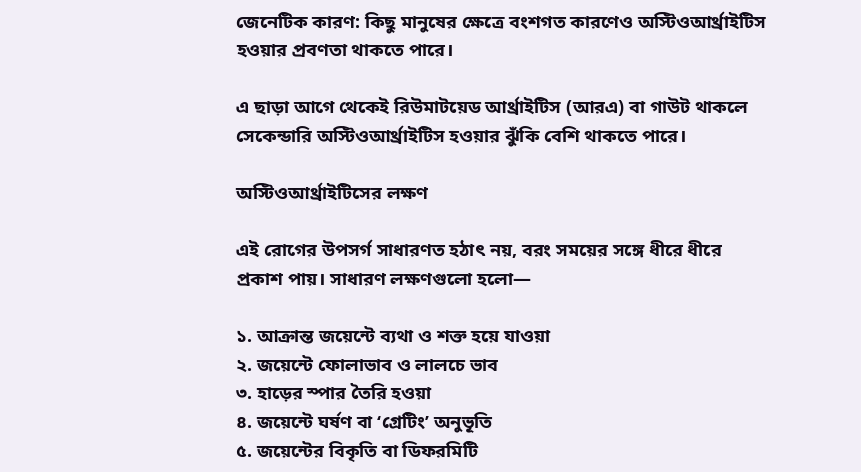জেনেটিক কারণ: কিছু মানুষের ক্ষেত্রে বংশগত কারণেও অস্টিওআর্থ্রাইটিস হওয়ার প্রবণতা থাকতে পারে।

এ ছাড়া আগে থেকেই রিউমাটয়েড আর্থ্রাইটিস (আরএ) বা গাউট থাকলে সেকেন্ডারি অস্টিওআর্থ্রাইটিস হওয়ার ঝুঁকি বেশি থাকতে পারে।

অস্টিওআর্থ্রাইটিসের লক্ষণ

এই রোগের উপসর্গ সাধারণত হঠাৎ নয়, বরং সময়ের সঙ্গে ধীরে ধীরে প্রকাশ পায়। সাধারণ লক্ষণগুলো হলো—

১. আক্রান্ত জয়েন্টে ব্যথা ও শক্ত হয়ে যাওয়া
২. জয়েন্টে ফোলাভাব ও লালচে ভাব
৩. হাড়ের স্পার তৈরি হওয়া
৪. জয়েন্টে ঘর্ষণ বা ‘গ্রেটিং’ অনুভূতি
৫. জয়েন্টের বিকৃতি বা ডিফরমিটি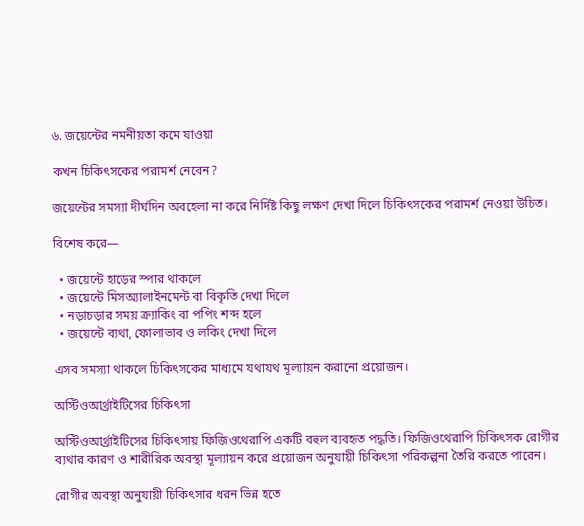৬. জয়েন্টের নমনীয়তা কমে যাওয়া

কখন চিকিৎসকের পরামর্শ নেবেন?

জয়েন্টের সমস্যা দীর্ঘদিন অবহেলা না করে নির্দিষ্ট কিছু লক্ষণ দেখা দিলে চিকিৎসকের পরামর্শ নেওয়া উচিত।

বিশেষ করে—

  • জয়েন্টে হাড়ের স্পার থাকলে
  • জয়েন্টে মিসঅ্যালাইনমেন্ট বা বিকৃতি দেখা দিলে
  • নড়াচড়ার সময় ক্র্যাকিং বা পপিং শব্দ হলে
  • জয়েন্টে ব্যথা, ফোলাভাব ও লকিং দেখা দিলে

এসব সমস্যা থাকলে চিকিৎসকের মাধ্যমে যথাযথ মূল্যায়ন করানো প্রয়োজন।

অস্টিওআর্থ্রাইটিসের চিকিৎসা

অস্টিওআর্থ্রাইটিসের চিকিৎসায় ফিজিওথেরাপি একটি বহুল ব্যবহৃত পদ্ধতি। ফিজিওথেরাপি চিকিৎসক রোগীর ব্যথার কারণ ও শারীরিক অবস্থা মূল্যায়ন করে প্রয়োজন অনুযায়ী চিকিৎসা পরিকল্পনা তৈরি করতে পারেন।

রোগীর অবস্থা অনুযায়ী চিকিৎসার ধরন ভিন্ন হতে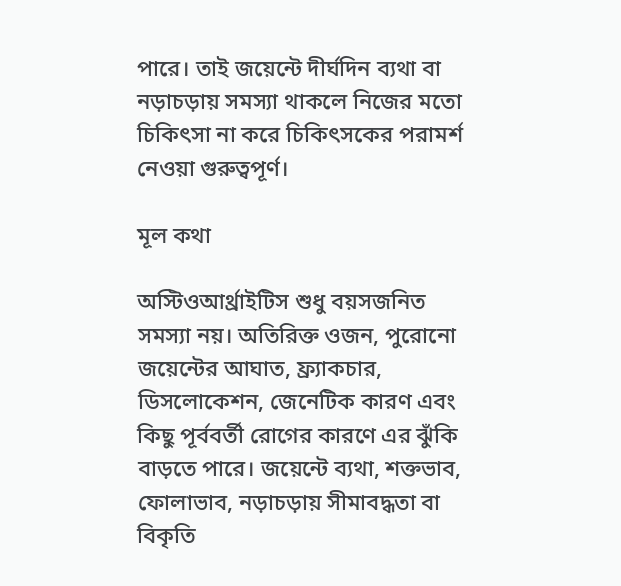পারে। তাই জয়েন্টে দীর্ঘদিন ব্যথা বা নড়াচড়ায় সমস্যা থাকলে নিজের মতো চিকিৎসা না করে চিকিৎসকের পরামর্শ নেওয়া গুরুত্বপূর্ণ।

মূল কথা

অস্টিওআর্থ্রাইটিস শুধু বয়সজনিত সমস্যা নয়। অতিরিক্ত ওজন, পুরোনো জয়েন্টের আঘাত, ফ্র্যাকচার, ডিসলোকেশন, জেনেটিক কারণ এবং কিছু পূর্ববর্তী রোগের কারণে এর ঝুঁকি বাড়তে পারে। জয়েন্টে ব্যথা, শক্তভাব, ফোলাভাব, নড়াচড়ায় সীমাবদ্ধতা বা বিকৃতি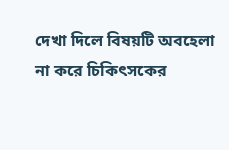দেখা দিলে বিষয়টি অবহেলা না করে চিকিৎসকের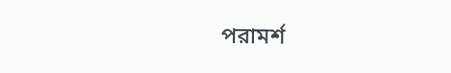পরামর্শ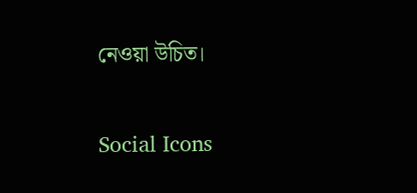নেওয়া উচিত।

Social Icons